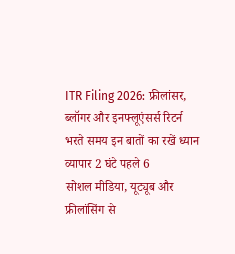ITR Filing 2026: फ्रीलांसर, ब्लॉगर और इनफ्लूएंसर्स रिटर्न भरते समय इन बातों का रखें ध्यान व्यापार 2 घंटे पहले 6
सोशल मीडिया, यूट्यूब और फ्रीलांसिंग से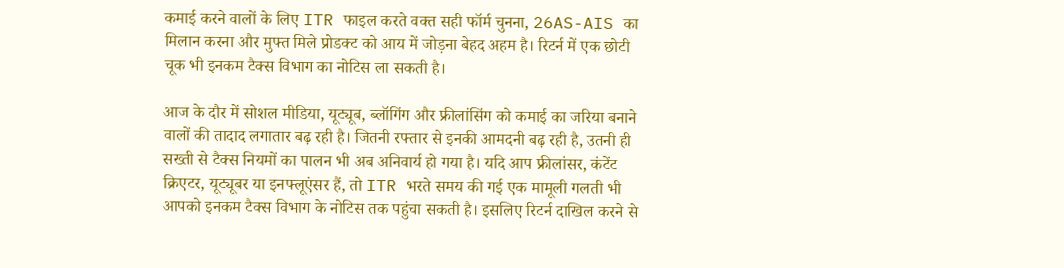कमाई करने वालों के लिए ITR फाइल करते वक्त सही फॉर्म चुनना, 26AS-AIS का मिलान करना और मुफ्त मिले प्रोडक्ट को आय में जोड़ना बेहद अहम है। रिटर्न में एक छोटी चूक भी इनकम टैक्स विभाग का नोटिस ला सकती है।

आज के दौर में सोशल मीडिया, यूट्यूब, ब्लॉगिंग और फ्रीलांसिंग को कमाई का जरिया बनाने वालों की तादाद लगातार बढ़ रही है। जितनी रफ्तार से इनकी आमदनी बढ़ रही है, उतनी ही सख्ती से टैक्स नियमों का पालन भी अब अनिवार्य हो गया है। यदि आप फ्रीलांसर, कंटेंट क्रिएटर, यूट्यूबर या इनफ्लूएंसर हैं, तो ITR भरते समय की गई एक मामूली गलती भी आपको इनकम टैक्स विभाग के नोटिस तक पहुंचा सकती है। इसलिए रिटर्न दाखिल करने से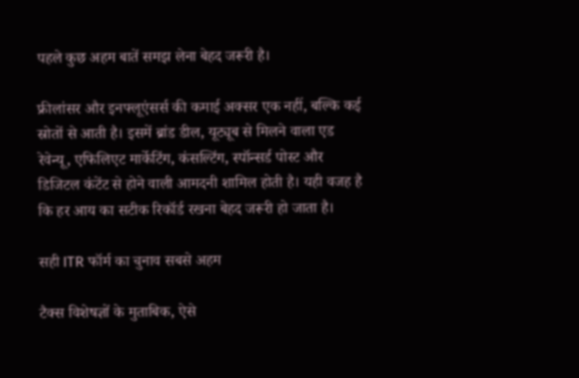पहले कुछ अहम बातें समझ लेना बेहद जरूरी है।

फ्रीलांसर और इनफ्लूएंसर्स की कमाई अक्सर एक नहीं, बल्कि कई स्रोतों से आती है। इसमें ब्रांड डील, यूट्यूब से मिलने वाला एड रेवेन्यू, एफिलिएट मार्केटिंग, कंसल्टिंग, स्पॉन्सर्ड पोस्ट और डिजिटल कंटेंट से होने वाली आमदनी शामिल होती है। यही वजह है कि हर आय का सटीक रिकॉर्ड रखना बेहद जरूरी हो जाता है।

सही ITR फॉर्म का चुनाव सबसे अहम

टैक्स विशेषज्ञों के मुताबिक, ऐसे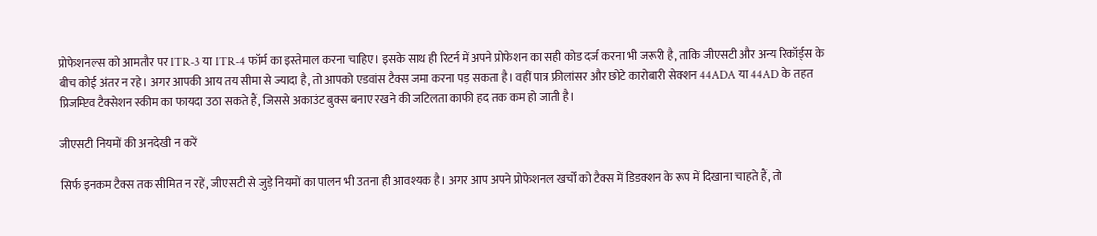प्रोफेशनल्स को आमतौर पर ITR-3 या ITR-4 फॉर्म का इस्तेमाल करना चाहिए। इसके साथ ही रिटर्न में अपने प्रोफेशन का सही कोड दर्ज करना भी जरूरी है, ताकि जीएसटी और अन्य रिकॉर्ड्स के बीच कोई अंतर न रहे। अगर आपकी आय तय सीमा से ज्यादा है, तो आपको एडवांस टैक्स जमा करना पड़ सकता है। वहीं पात्र फ्रीलांसर और छोटे कारोबारी सेक्शन 44ADA या 44AD के तहत प्रिजम्प्टिव टैक्सेशन स्कीम का फायदा उठा सकते हैं, जिससे अकाउंट बुक्स बनाए रखने की जटिलता काफी हद तक कम हो जाती है।

जीएसटी नियमों की अनदेखी न करें

सिर्फ इनकम टैक्स तक सीमित न रहें, जीएसटी से जुड़े नियमों का पालन भी उतना ही आवश्यक है। अगर आप अपने प्रोफेशनल खर्चों को टैक्स में डिडक्शन के रूप में दिखाना चाहते हैं, तो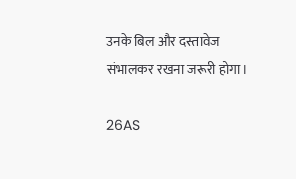उनके बिल और दस्तावेज संभालकर रखना जरूरी होगा।

26AS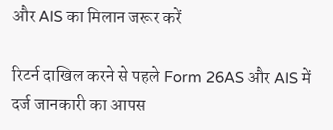और AIS का मिलान जरूर करें

रिटर्न दाखिल करने से पहले Form 26AS और AIS में दर्ज जानकारी का आपस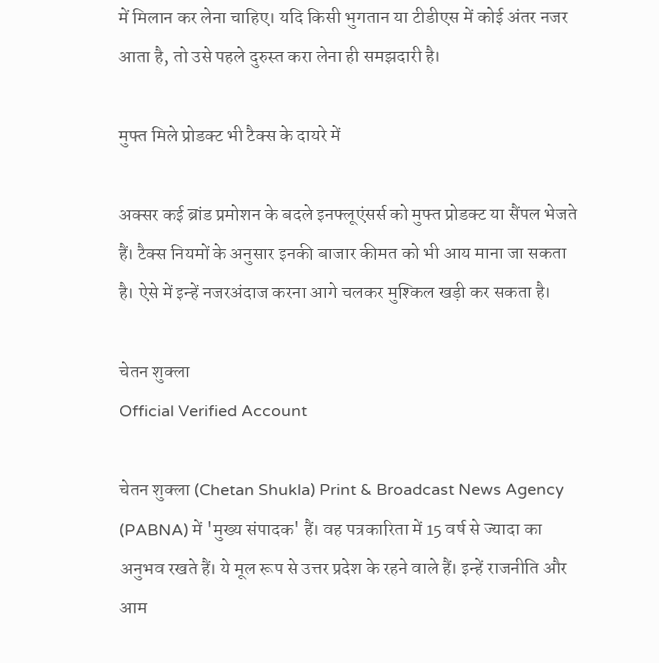में मिलान कर लेना चाहिए। यदि किसी भुगतान या टीडीएस में कोई अंतर नजर आता है, तो उसे पहले दुरुस्त करा लेना ही समझदारी है।

मुफ्त मिले प्रोडक्ट भी टैक्स के दायरे में

अक्सर कई ब्रांड प्रमोशन के बदले इनफ्लूएंसर्स को मुफ्त प्रोडक्ट या सैंपल भेजते हैं। टैक्स नियमों के अनुसार इनकी बाजार कीमत को भी आय माना जा सकता है। ऐसे में इन्हें नजरअंदाज करना आगे चलकर मुश्किल खड़ी कर सकता है।

चेतन शुक्ला
Official Verified Account

चेतन शुक्ला (Chetan Shukla) Print & Broadcast News Agency (PABNA) में 'मुख्य संपादक' हैं। वह पत्रकारिता में 15 वर्ष से ज्यादा का अनुभव रखते हैं। ये मूल रूप से उत्तर प्रदेश के रहने वाले हैं। इन्हें राजनीति और आम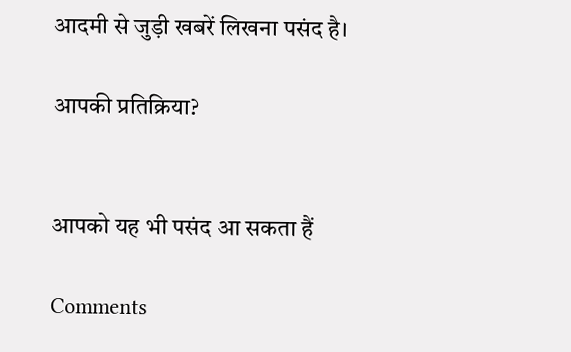आदमी से जुड़ी खबरें लिखना पसंद है।

आपकी प्रतिक्रिया?


आपको यह भी पसंद आ सकता हैं

Comments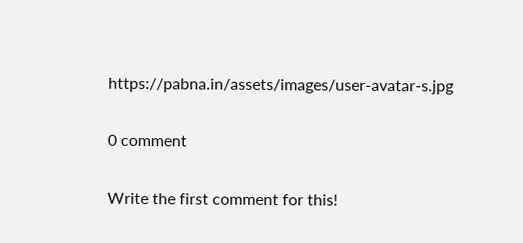https://pabna.in/assets/images/user-avatar-s.jpg

0 comment

Write the first comment for this!